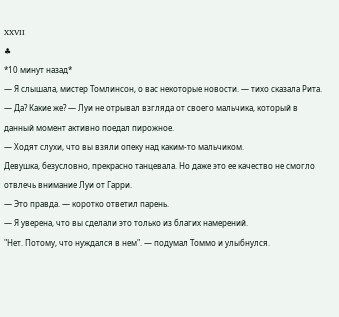XXVII
♣
*10 минут назад*
― Я слышала, мистер Томлинсон, о вас некоторые новости. ― тихо сказала Рита.
― Да? Какие же? ― Луи не отрывал взгляда от своего мальчика, который в данный момент активно поедал пирожное.
― Ходят слухи, что вы взяли опеку над каким-то мальчиком.
Девушка, безусловно, прекрасно танцевала. Но даже это ее качество не смогло отвлечь внимание Луи от Гарри.
― Это правда. ― коротко ответил парень.
― Я уверена, что вы сделали это только из благих намерений.
"Нет. Потому, что нуждался в нем". ― подумал Томмо и улыбнулся.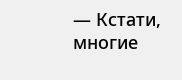― Кстати, многие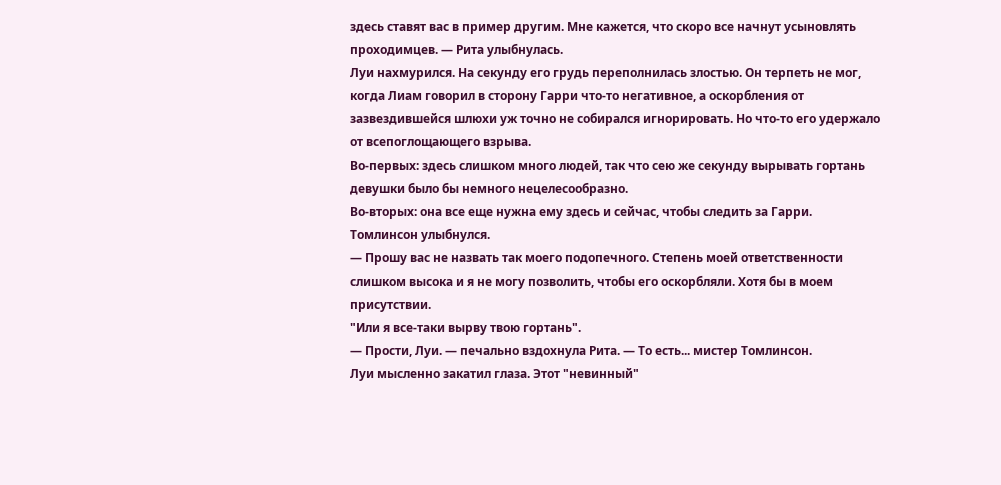здесь ставят вас в пример другим. Мне кажется, что скоро все начнут усыновлять проходимцев. ― Рита улыбнулась.
Луи нахмурился. На секунду его грудь переполнилась злостью. Он терпеть не мог, когда Лиам говорил в сторону Гарри что-то негативное, а оскорбления от зазвездившейся шлюхи уж точно не собирался игнорировать. Но что-то его удержало от всепоглощающего взрыва.
Во-первых: здесь слишком много людей, так что сею же секунду вырывать гортань девушки было бы немного нецелесообразно.
Во-вторых: она все еще нужна ему здесь и сейчас, чтобы следить за Гарри.
Томлинсон улыбнулся.
― Прошу вас не назвать так моего подопечного. Степень моей ответственности слишком высока и я не могу позволить, чтобы его оскорбляли. Хотя бы в моем присутствии.
"Или я все-таки вырву твою гортань".
― Прости, Луи. ― печально вздохнула Рита. ― То есть... мистер Томлинсон.
Луи мысленно закатил глаза. Этот "невинный"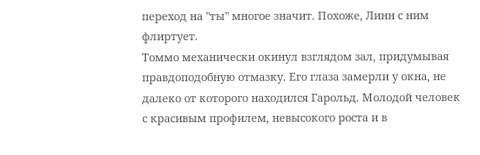переход на "ты" многое значит. Похоже, Линн с ним флиртует.
Томмо механически окинул взглядом зал, придумывая правдоподобную отмазку. Его глаза замерли у окна, не далеко от которого находился Гарольд. Молодой человек с красивым профилем, невысокого роста и в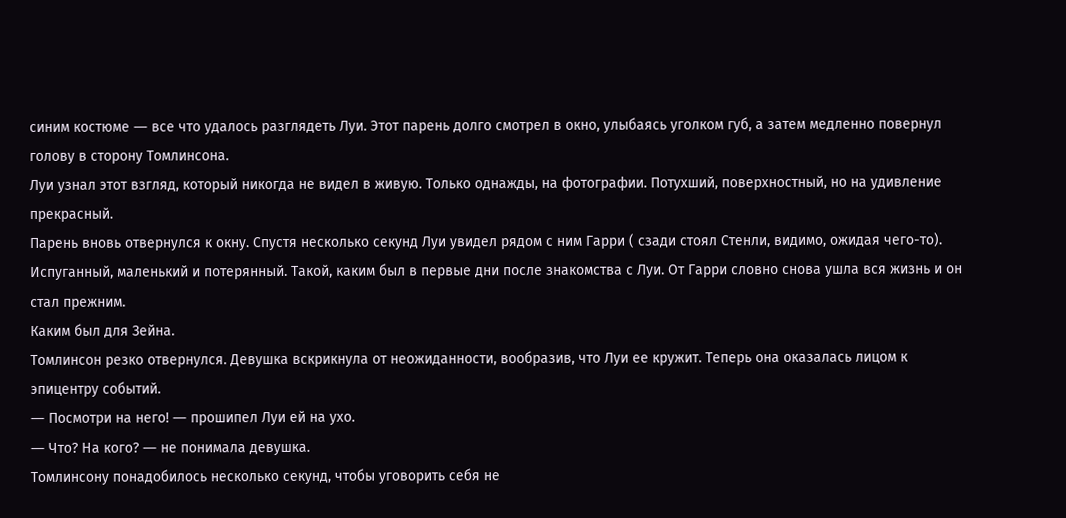синим костюме ― все что удалось разглядеть Луи. Этот парень долго смотрел в окно, улыбаясь уголком губ, а затем медленно повернул голову в сторону Томлинсона.
Луи узнал этот взгляд, который никогда не видел в живую. Только однажды, на фотографии. Потухший, поверхностный, но на удивление прекрасный.
Парень вновь отвернулся к окну. Спустя несколько секунд Луи увидел рядом с ним Гарри ( сзади стоял Стенли, видимо, ожидая чего-то).
Испуганный, маленький и потерянный. Такой, каким был в первые дни после знакомства с Луи. От Гарри словно снова ушла вся жизнь и он стал прежним.
Каким был для Зейна.
Томлинсон резко отвернулся. Девушка вскрикнула от неожиданности, вообразив, что Луи ее кружит. Теперь она оказалась лицом к эпицентру событий.
― Посмотри на него! ― прошипел Луи ей на ухо.
― Что? На кого? ― не понимала девушка.
Томлинсону понадобилось несколько секунд, чтобы уговорить себя не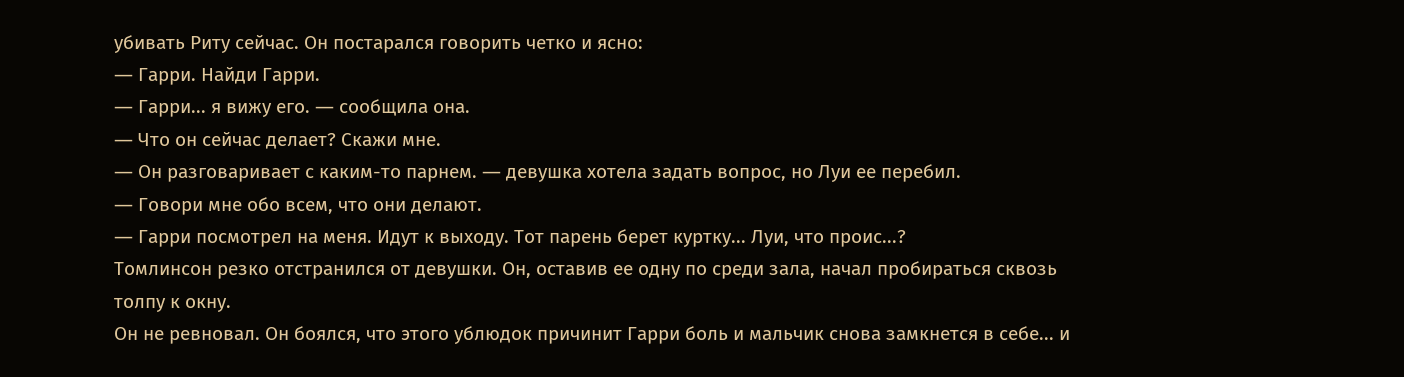убивать Риту сейчас. Он постарался говорить четко и ясно:
― Гарри. Найди Гарри.
― Гарри... я вижу его. ― сообщила она.
― Что он сейчас делает? Скажи мне.
― Он разговаривает с каким-то парнем. ― девушка хотела задать вопрос, но Луи ее перебил.
― Говори мне обо всем, что они делают.
― Гарри посмотрел на меня. Идут к выходу. Тот парень берет куртку... Луи, что проис...?
Томлинсон резко отстранился от девушки. Он, оставив ее одну по среди зала, начал пробираться сквозь толпу к окну.
Он не ревновал. Он боялся, что этого ублюдок причинит Гарри боль и мальчик снова замкнется в себе... и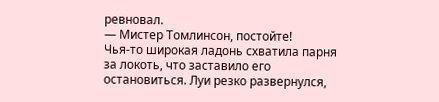ревновал.
― Мистер Томлинсон, постойте!
Чья-то широкая ладонь схватила парня за локоть, что заставило его остановиться. Луи резко развернулся,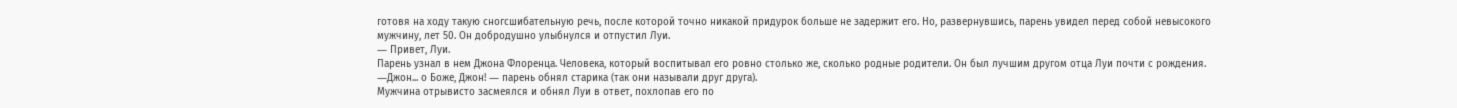готовя на ходу такую сногсшибательную речь, после которой точно никакой придурок больше не задержит его. Но, развернувшись, парень увидел перед собой невысокого мужчину, лет 50. Он добродушно улыбнулся и отпустил Луи.
― Привет, Луи.
Парень узнал в нем Джона Флоренца. Человека, который воспитывал его ровно столько же, сколько родные родители. Он был лучшим другом отца Луи почти с рождения.
―Джон... о Боже, Джон! ― парень обнял старика (так они называли друг друга).
Мужчина отрывисто засмеялся и обнял Луи в ответ, похлопав его по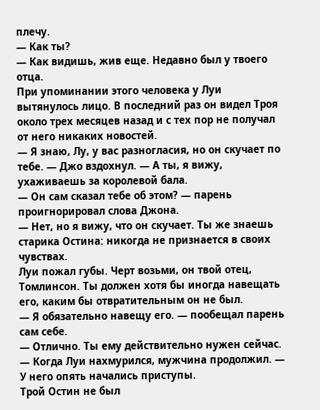плечу.
― Как ты?
― Как видишь, жив еще. Недавно был у твоего отца.
При упоминании этого человека у Луи вытянулось лицо. В последний раз он видел Троя около трех месяцев назад и с тех пор не получал от него никаких новостей.
― Я знаю, Лу, у вас разногласия, но он скучает по тебе. ― Джо вздохнул. ― А ты, я вижу, ухаживаешь за королевой бала.
― Он сам сказал тебе об этом? ― парень проигнорировал слова Джона.
― Нет, но я вижу, что он скучает. Ты же знаешь старика Остина: никогда не признается в своих чувствах.
Луи пожал губы. Черт возьми, он твой отец, Томлинсон. Ты должен хотя бы иногда навещать его, каким бы отвратительным он не был.
― Я обязательно навещу его. ― пообещал парень сам себе.
― Отлично. Ты ему действительно нужен сейчас. ― Когда Луи нахмурился, мужчина продолжил. ― У него опять начались приступы.
Трой Остин не был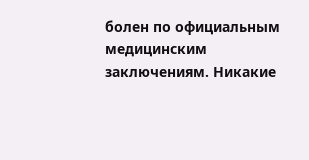болен по официальным медицинским заключениям. Никакие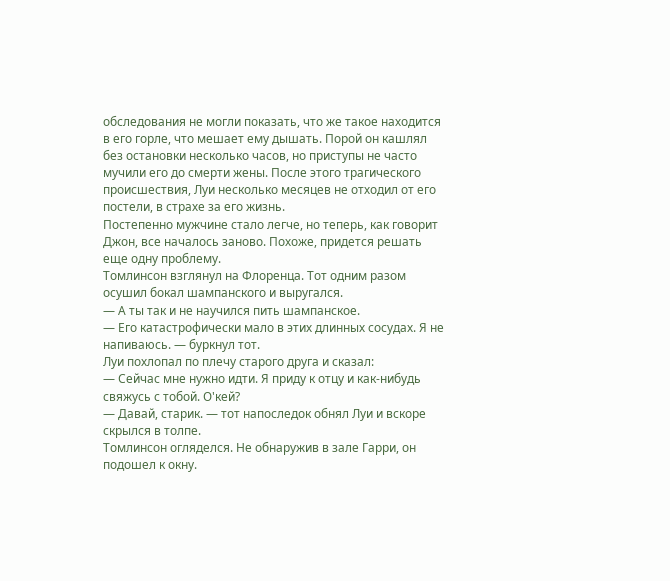обследования не могли показать, что же такое находится в его горле, что мешает ему дышать. Порой он кашлял без остановки несколько часов, но приступы не часто мучили его до смерти жены. После этого трагического происшествия, Луи несколько месяцев не отходил от его постели, в страхе за его жизнь.
Постепенно мужчине стало легче, но теперь, как говорит Джон, все началось заново. Похоже, придется решать еще одну проблему.
Томлинсон взглянул на Флоренца. Тот одним разом осушил бокал шампанского и выругался.
― А ты так и не научился пить шампанское.
― Его катастрофически мало в этих длинных сосудах. Я не напиваюсь. ― буркнул тот.
Луи похлопал по плечу старого друга и сказал:
― Сейчас мне нужно идти. Я приду к отцу и как-нибудь свяжусь с тобой. О'кей?
― Давай, старик. ― тот напоследок обнял Луи и вскоре скрылся в толпе.
Томлинсон огляделся. Не обнаружив в зале Гарри, он подошел к окну.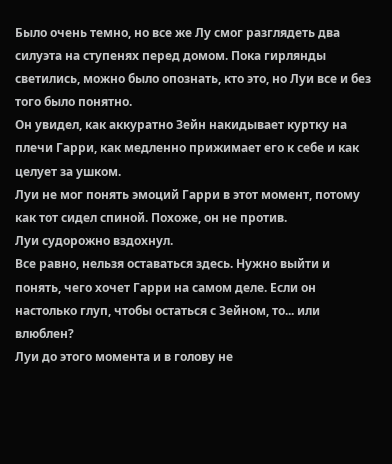Было очень темно, но все же Лу смог разглядеть два силуэта на ступенях перед домом. Пока гирлянды светились, можно было опознать, кто это, но Луи все и без того было понятно.
Он увидел, как аккуратно Зейн накидывает куртку на плечи Гарри, как медленно прижимает его к себе и как целует за ушком.
Луи не мог понять эмоций Гарри в этот момент, потому как тот сидел спиной. Похоже, он не против.
Луи судорожно вздохнул.
Все равно, нельзя оставаться здесь. Нужно выйти и понять, чего хочет Гарри на самом деле. Если он настолько глуп, чтобы остаться с Зейном, то... или влюблен?
Луи до этого момента и в голову не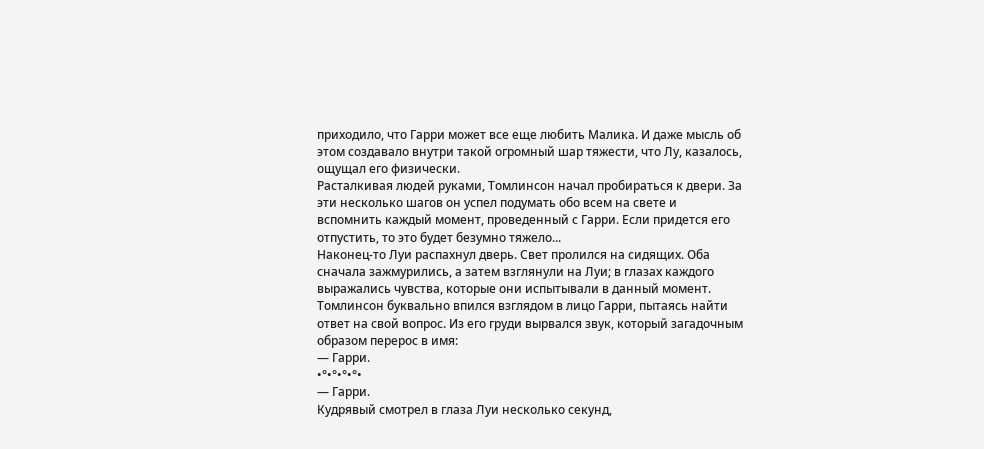приходило, что Гарри может все еще любить Малика. И даже мысль об этом создавало внутри такой огромный шар тяжести, что Лу, казалось, ощущал его физически.
Расталкивая людей руками, Томлинсон начал пробираться к двери. За эти несколько шагов он успел подумать обо всем на свете и вспомнить каждый момент, проведенный с Гарри. Если придется его отпустить, то это будет безумно тяжело...
Наконец-то Луи распахнул дверь. Свет пролился на сидящих. Оба сначала зажмурились, а затем взглянули на Луи; в глазах каждого выражались чувства, которые они испытывали в данный момент.
Томлинсон буквально впился взглядом в лицо Гарри, пытаясь найти ответ на свой вопрос. Из его груди вырвался звук, который загадочным образом перерос в имя:
― Гарри.
•°•°•°•°•
― Гарри.
Кудрявый смотрел в глаза Луи несколько секунд,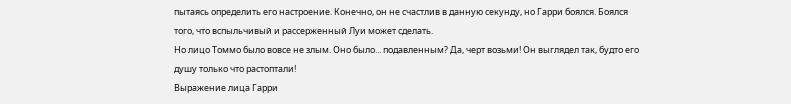пытаясь определить его настроение. Конечно, он не счастлив в данную секунду, но Гарри боялся. Боялся того, что вспыльчивый и рассерженный Луи может сделать.
Но лицо Томмо было вовсе не злым. Оно было... подавленным? Да, черт возьми! Он выглядел так, будто его душу только что растоптали!
Выражение лица Гарри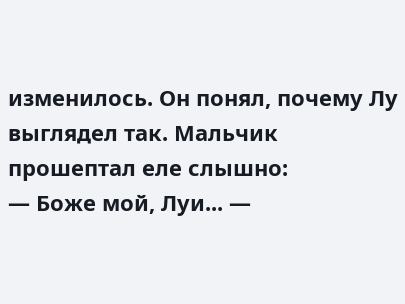изменилось. Он понял, почему Лу выглядел так. Мальчик прошептал еле слышно:
― Боже мой, Луи... ―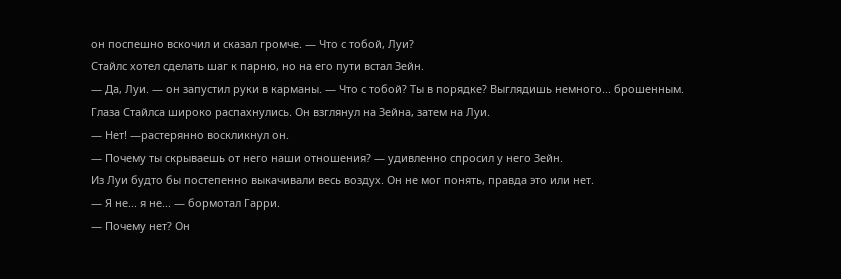он поспешно вскочил и сказал громче. ― Что с тобой, Луи?
Стайлс хотел сделать шаг к парню, но на его пути встал Зейн.
― Да, Луи. ― он запустил руки в карманы. ― Что с тобой? Ты в порядке? Выглядишь немного... брошенным.
Глаза Стайлса широко распахнулись. Он взглянул на Зейна, затем на Луи.
― Нет! ―растерянно воскликнул он.
― Почему ты скрываешь от него наши отношения? ― удивленно спросил у него Зейн.
Из Луи будто бы постепенно выкачивали весь воздух. Он не мог понять, правда это или нет.
― Я не... я не... ― бормотал Гарри.
― Почему нет? Он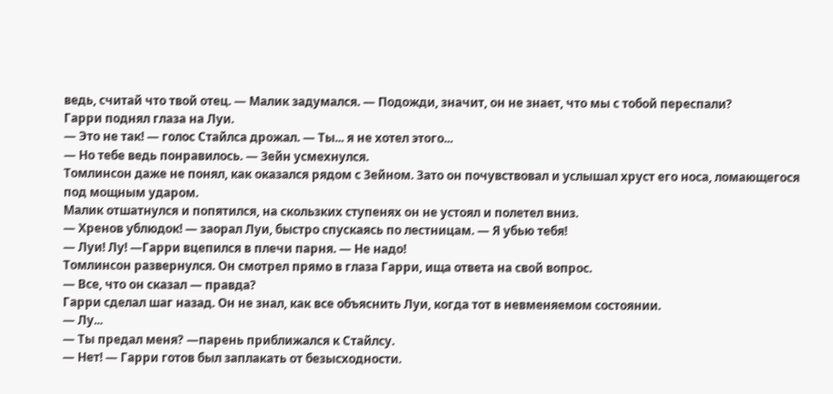ведь, считай что твой отец. ― Малик задумался. ― Подожди, значит, он не знает, что мы с тобой переспали?
Гарри поднял глаза на Луи.
― Это не так! ― голос Стайлса дрожал. ― Ты... я не хотел этого...
― Но тебе ведь понравилось. ― Зейн усмехнулся.
Томлинсон даже не понял, как оказался рядом с Зейном. Зато он почувствовал и услышал хруст его носа, ломающегося под мощным ударом.
Малик отшатнулся и попятился, на скользких ступенях он не устоял и полетел вниз.
― Хренов ублюдок! ― заорал Луи, быстро спускаясь по лестницам. ― Я убью тебя!
― Луи! Лу! ―Гарри вцепился в плечи парня. ― Не надо!
Томлинсон развернулся. Он смотрел прямо в глаза Гарри, ища ответа на свой вопрос.
― Все, что он сказал ― правда?
Гарри сделал шаг назад. Он не знал, как все объяснить Луи, когда тот в невменяемом состоянии.
― Лу...
― Ты предал меня? ―парень приближался к Стайлсу.
― Нет! ― Гарри готов был заплакать от безысходности.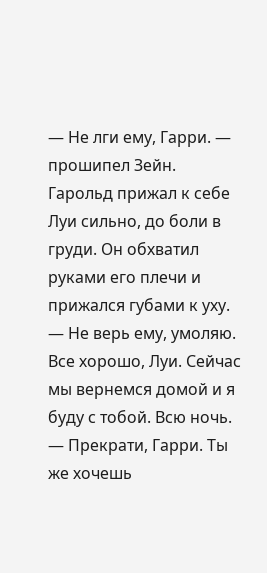― Не лги ему, Гарри. ― прошипел Зейн.
Гарольд прижал к себе Луи сильно, до боли в груди. Он обхватил руками его плечи и прижался губами к уху.
― Не верь ему, умоляю. Все хорошо, Луи. Сейчас мы вернемся домой и я буду с тобой. Всю ночь.
― Прекрати, Гарри. Ты же хочешь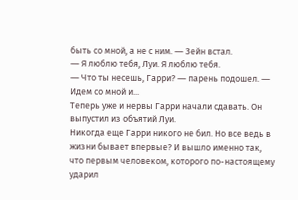быть со мной, а не с ним. ― Зейн встал.
― Я люблю тебя, Луи. Я люблю тебя.
― Что ты несешь, Гарри? ― парень подошел. ― Идем со мной и...
Теперь уже и нервы Гарри начали сдавать. Он выпустил из объятий Луи.
Никогда еще Гарри никого не бил. Но все ведь в жизни бывает впервые? И вышло именно так, что первым человеком, которого по-настоящему ударил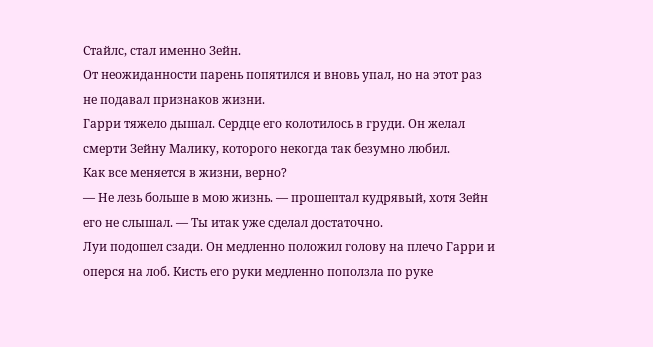Стайлс, стал именно Зейн.
От неожиданности парень попятился и вновь упал, но на этот раз не подавал признаков жизни.
Гарри тяжело дышал. Сердце его колотилось в груди. Он желал смерти Зейну Малику, которого некогда так безумно любил.
Как все меняется в жизни, верно?
― Не лезь больше в мою жизнь. ― прошептал кудрявый, хотя Зейн его не слышал. ― Ты итак уже сделал достаточно.
Луи подошел сзади. Он медленно положил голову на плечо Гарри и оперся на лоб. Кисть его руки медленно поползла по руке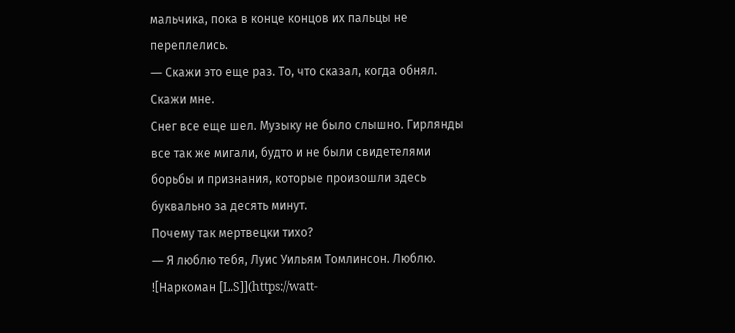мальчика, пока в конце концов их пальцы не переплелись.
― Скажи это еще раз. То, что сказал, когда обнял. Скажи мне.
Снег все еще шел. Музыку не было слышно. Гирлянды все так же мигали, будто и не были свидетелями борьбы и признания, которые произошли здесь буквально за десять минут.
Почему так мертвецки тихо?
― Я люблю тебя, Луис Уильям Томлинсон. Люблю.
![Наркоман [L.S]](https://watt-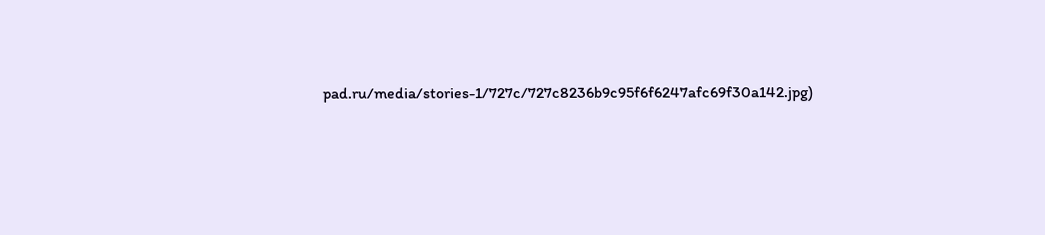pad.ru/media/stories-1/727c/727c8236b9c95f6f6247afc69f30a142.jpg)